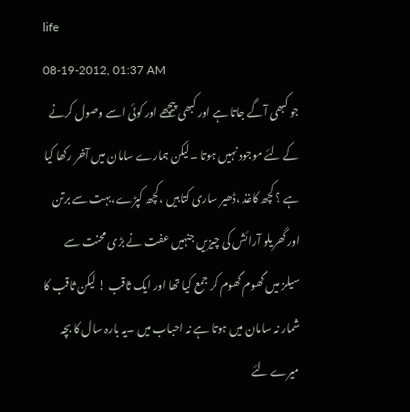life
08-19-2012, 01:37 AM
جو کبھی آگے جاتا ہے اور کبھی پیچھے اور کوئی اسے وصول کرنے کے لئے موجود نہیں ہوتا ۔لیکن ہمارے سامان میں آخر رکھا کیا ہے ؟ کچھ کاغذ ،ڈھیر ساری کتابیں ،کچھ کپڑے،بہت سے برتن اور گھریلو آرائش کی چیزیں جنہیں عفت نے بڑی محنت سے سیلز میں گھوم گھوم کر جمع کیا تھا اور ایک ثاقب ! لیکن ثاقب کا شمار نہ سامان میں ہوتا ہے نہ احباب میں ۔یہ بارہ سال کا بچہ میرے لئے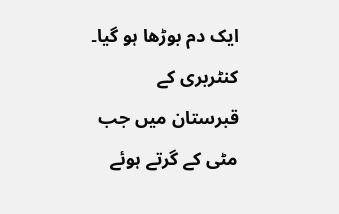ایک دم بوڑھا ہو گیا۔
کنٹربری کے قبرستان میں جب مٹی کے گرتے ہوئے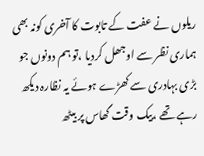ریلوں نے عفت کے تابوت کا آخری کونہ بھی ہماری نظر سے اوجھل کردیا ،تو ہم دونوں جو بڑی بہادری سے کھڑے ہوئے یہ نظارہ دیکھ رہے تھے ،بیک وقت گھاس پر بیٹھ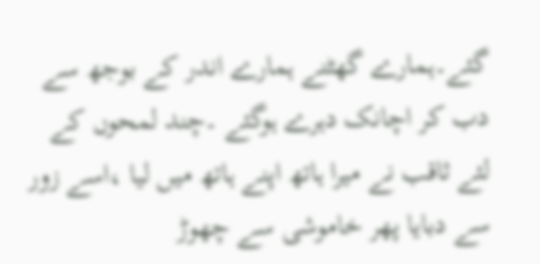گئے۔ہمارے گھٹنے ہمارے اندر کے بوجھ سے دب کر اچانک دہرے ہوگئے ۔چند لمحوں کے لئے ثاقب نے میرا ہاتھ اپنے ہاتھ میں لیا ،اسے زور سے دبایا پھر خاموشی سے چھوڑ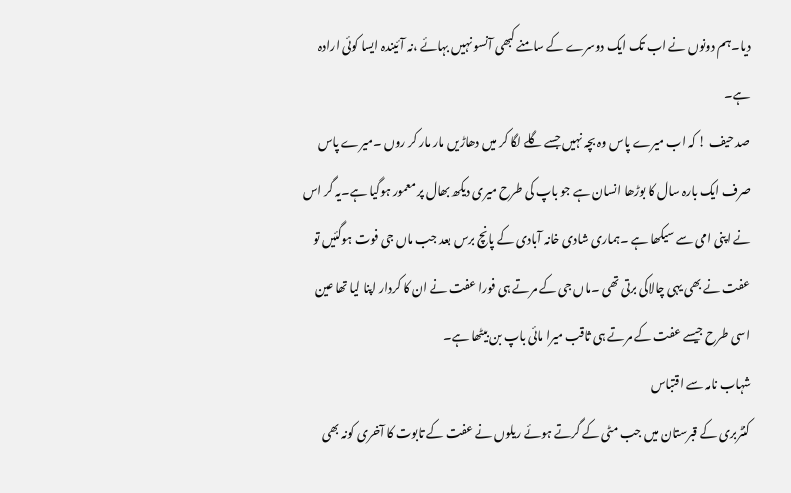دیا۔ہم دونوں نے اب تک ایک دوسرے کے سامنے کبھی آنسو نہیں بہائے ،نہ آئیندہ ایسا کوئی ارادہ ہے۔
صد حیف ! کہ اب میرے پاس وہ بچہ نہیں جسے گلے لگا کر میں دھاڑیں مار مار کر روں ۔میرے پاس صرف ایک بارہ سال کا بوڑھا انسان ہے جو باپ کی طرح میری دیکھ بھال پر معمور ہوگیا ہے۔یہ گر اس نے اپنی امی سے سیکھا ہے ۔ہماری شادی خانہ آبادی کے پانچ برس بعد جب ماں جی فوت ہوگئیں تو عفت نے بھی یہی چالاکی برتی تھی ۔ماں جی کے مرتے ہی فورا عفت نے ان کا کردار اپنا لیا تھا عین اسی طرح جیسے عفت کے مرتے ہی ثاقب میرا مائی باپ بن بیٹھا ہے۔
شہاب نامہ سے اقتباس
کنٹربری کے قبرستان میں جب مٹی کے گرتے ہوئے ریلوں نے عفت کے تابوت کا آخری کونہ بھی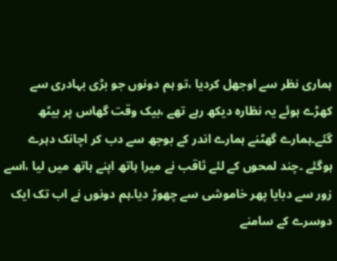ہماری نظر سے اوجھل کردیا ،تو ہم دونوں جو بڑی بہادری سے کھڑے ہوئے یہ نظارہ دیکھ رہے تھے ،بیک وقت گھاس پر بیٹھ گئے۔ہمارے گھٹنے ہمارے اندر کے بوجھ سے دب کر اچانک دہرے ہوگئے ۔چند لمحوں کے لئے ثاقب نے میرا ہاتھ اپنے ہاتھ میں لیا ،اسے زور سے دبایا پھر خاموشی سے چھوڑ دیا۔ہم دونوں نے اب تک ایک دوسرے کے سامنے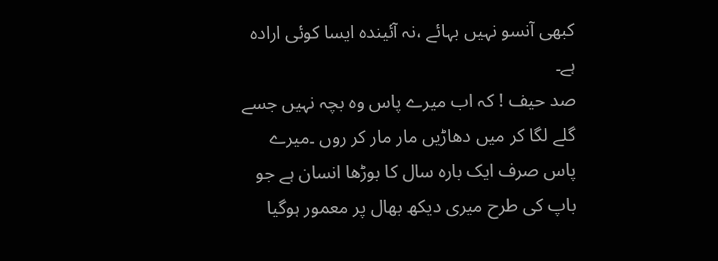کبھی آنسو نہیں بہائے ،نہ آئیندہ ایسا کوئی ارادہ ہے۔
صد حیف ! کہ اب میرے پاس وہ بچہ نہیں جسے گلے لگا کر میں دھاڑیں مار مار کر روں ۔میرے پاس صرف ایک بارہ سال کا بوڑھا انسان ہے جو باپ کی طرح میری دیکھ بھال پر معمور ہوگیا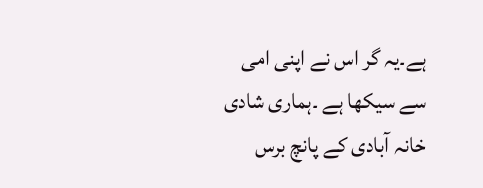ہے۔یہ گر اس نے اپنی امی سے سیکھا ہے ۔ہماری شادی خانہ آبادی کے پانچ برس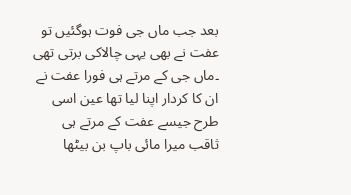بعد جب ماں جی فوت ہوگئیں تو عفت نے بھی یہی چالاکی برتی تھی ۔ماں جی کے مرتے ہی فورا عفت نے ان کا کردار اپنا لیا تھا عین اسی طرح جیسے عفت کے مرتے ہی ثاقب میرا مائی باپ بن بیٹھا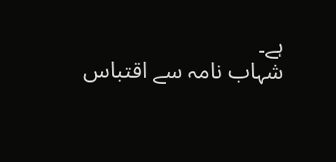ہے۔
شہاب نامہ سے اقتباس